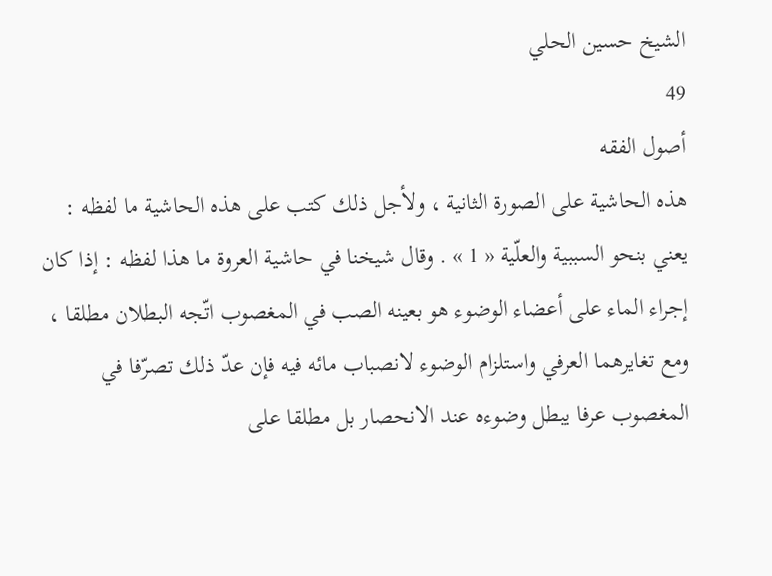الشيخ حسين الحلي
49
أصول الفقه
هذه الحاشية على الصورة الثانية ، ولأجل ذلك كتب على هذه الحاشية ما لفظه : يعني بنحو السببية والعلّية « 1 » . وقال شيخنا في حاشية العروة ما هذا لفظه : إذا كان إجراء الماء على أعضاء الوضوء هو بعينه الصب في المغصوب اتّجه البطلان مطلقا ، ومع تغايرهما العرفي واستلزام الوضوء لانصباب مائه فيه فإن عدّ ذلك تصرّفا في المغصوب عرفا يبطل وضوءه عند الانحصار بل مطلقا على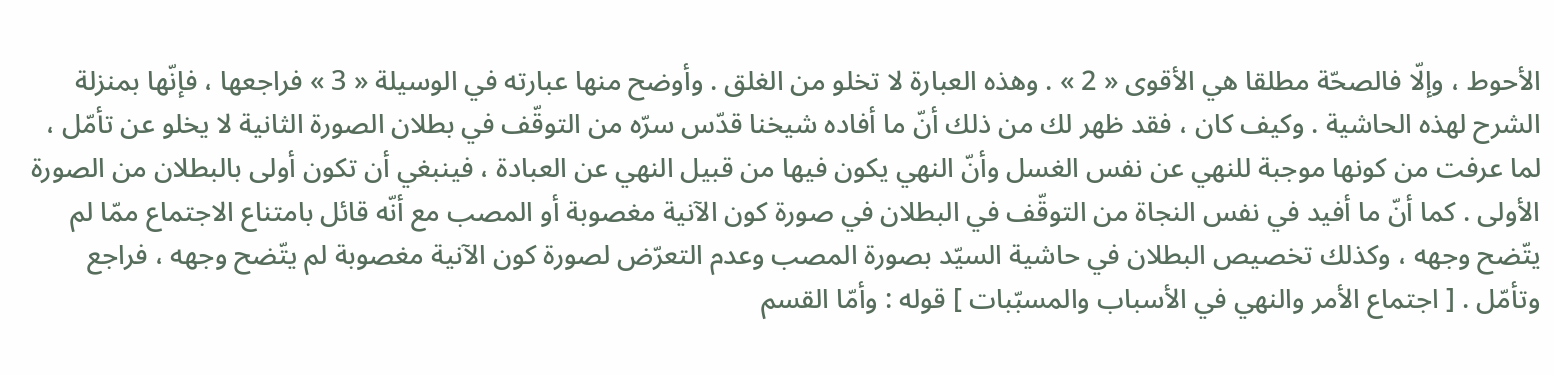الأحوط ، وإلّا فالصحّة مطلقا هي الأقوى « 2 » . وهذه العبارة لا تخلو من الغلق . وأوضح منها عبارته في الوسيلة « 3 » فراجعها ، فإنّها بمنزلة الشرح لهذه الحاشية . وكيف كان ، فقد ظهر لك من ذلك أنّ ما أفاده شيخنا قدّس سرّه من التوقّف في بطلان الصورة الثانية لا يخلو عن تأمّل ، لما عرفت من كونها موجبة للنهي عن نفس الغسل وأنّ النهي يكون فيها من قبيل النهي عن العبادة ، فينبغي أن تكون أولى بالبطلان من الصورة الأولى . كما أنّ ما أفيد في نفس النجاة من التوقّف في البطلان في صورة كون الآنية مغصوبة أو المصب مع أنّه قائل بامتناع الاجتماع ممّا لم يتّضح وجهه ، وكذلك تخصيص البطلان في حاشية السيّد بصورة المصب وعدم التعرّض لصورة كون الآنية مغصوبة لم يتّضح وجهه ، فراجع وتأمّل . [ اجتماع الأمر والنهي في الأسباب والمسبّبات ] قوله : وأمّا القسم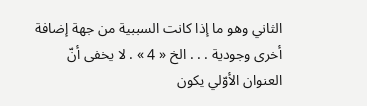الثاني وهو ما إذا كانت السببية من جهة إضافة أخرى وجودية . . . الخ « 4 » . لا يخفى أنّ العنوان الأوّلي يكون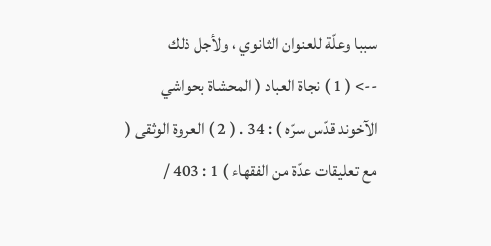سببا وعلّة للعنوان الثانوي ، ولأجل ذلك
--> ( 1 ) نجاة العباد ( المحشاة بحواشي الآخوند قدّس سرّه ) : 34 . ( 2 ) العروة الوثقى ( مع تعليقات عدّة من الفقهاء ) 1 : 403 /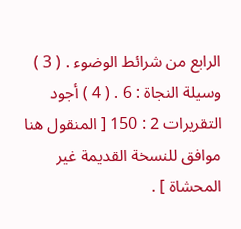الرابع من شرائط الوضوء . ( 3 ) وسيلة النجاة : 6 . ( 4 ) أجود التقريرات 2 : 150 [ المنقول هنا موافق للنسخة القديمة غير المحشاة ] .